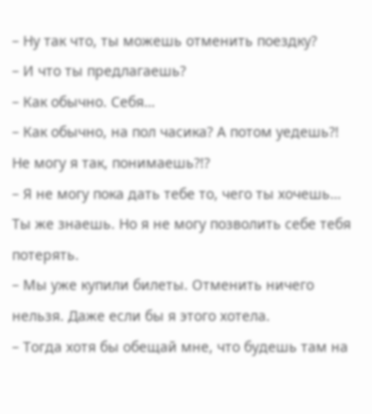– Ну так что, ты можешь отменить поездку?
– И что ты предлагаешь?
– Как обычно. Себя…
– Как обычно, на пол часика? А потом уедешь?! Не могу я так, понимаешь?!?
– Я не могу пока дать тебе то, чего ты хочешь… Ты же знаешь. Но я не могу позволить себе тебя потерять.
– Мы уже купили билеты. Отменить ничего нельзя. Даже если бы я этого хотела.
– Тогда хотя бы обещай мне, что будешь там на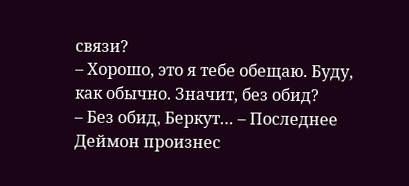связи?
– Хорошо, это я тебе обещаю. Буду, как обычно. Значит, без обид?
– Без обид, Беркут… – Последнее Деймон произнес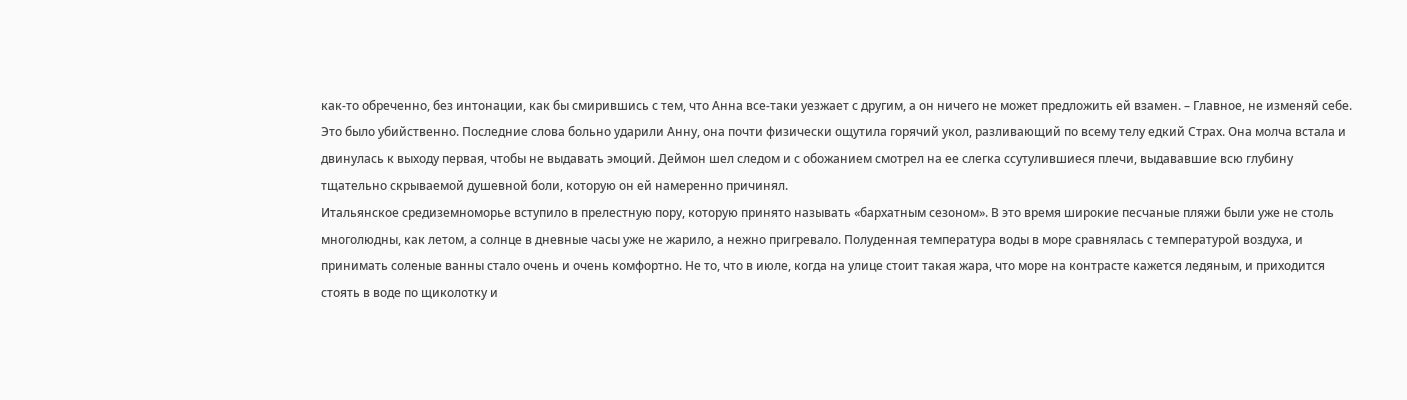как-то обреченно, без интонации, как бы смирившись с тем, что Анна все-таки уезжает с другим, а он ничего не может предложить ей взамен. – Главное, не изменяй себе.
Это было убийственно. Последние слова больно ударили Анну, она почти физически ощутила горячий укол, разливающий по всему телу едкий Страх. Она молча встала и двинулась к выходу первая, чтобы не выдавать эмоций. Деймон шел следом и с обожанием смотрел на ее слегка ссутулившиеся плечи, выдававшие всю глубину тщательно скрываемой душевной боли, которую он ей намеренно причинял.
Итальянское средиземноморье вступило в прелестную пору, которую принято называть «бархатным сезоном». В это время широкие песчаные пляжи были уже не столь многолюдны, как летом, а солнце в дневные часы уже не жарило, а нежно пригревало. Полуденная температура воды в море сравнялась с температурой воздуха, и принимать соленые ванны стало очень и очень комфортно. Не то, что в июле, когда на улице стоит такая жара, что море на контрасте кажется ледяным, и приходится стоять в воде по щиколотку и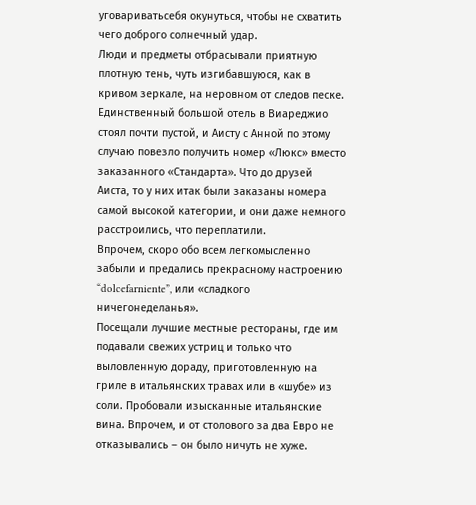уговариватьсебя окунуться, чтобы не схватить чего доброго солнечный удар.
Люди и предметы отбрасывали приятную плотную тень, чуть изгибавшуюся, как в кривом зеркале, на неровном от следов песке.
Единственный большой отель в Виареджио стоял почти пустой, и Аисту с Анной по этому случаю повезло получить номер «Люкс» вместо заказанного «Стандарта». Что до друзей Аиста, то у них итак были заказаны номера самой высокой категории, и они даже немного расстроились, что переплатили.
Впрочем, скоро обо всем легкомысленно забыли и предались прекрасному настроению “dolcefarniente”, или «сладкого ничегонеделанья».
Посещали лучшие местные рестораны, где им подавали свежих устриц и только что выловленную дораду, приготовленную на гриле в итальянских травах или в «шубе» из соли. Пробовали изысканные итальянские вина. Впрочем, и от столового за два Евро не отказывались – он было ничуть не хуже.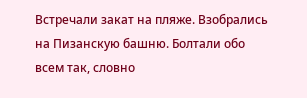Встречали закат на пляже. Взобрались на Пизанскую башню. Болтали обо всем так, словно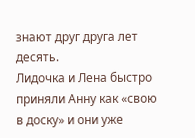знают друг друга лет десять.
Лидочка и Лена быстро приняли Анну как «свою в доску» и они уже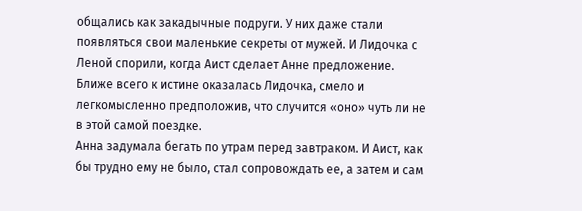общались как закадычные подруги. У них даже стали появляться свои маленькие секреты от мужей. И Лидочка с Леной спорили, когда Аист сделает Анне предложение. Ближе всего к истине оказалась Лидочка, смело и легкомысленно предположив, что случится «оно» чуть ли не в этой самой поездке.
Анна задумала бегать по утрам перед завтраком. И Аист, как бы трудно ему не было, стал сопровождать ее, а затем и сам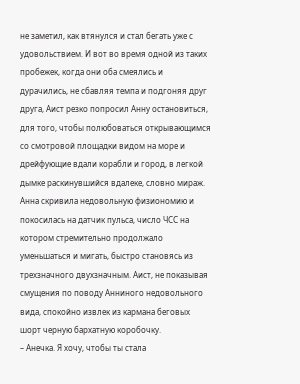не заметил, как втянулся и стал бегать уже с удовольствием. И вот во время одной из таких пробежек, когда они оба смеялись и дурачились, не сбавляя темпа и подгоняя друг друга, Аист резко попросил Анну остановиться, для того, чтобы полюбоваться открывающимся со смотровой площадки видом на море и дрейфующие вдали корабли и город, в легкой дымке раскинувшийся вдалеке, словно мираж.
Анна скривила недовольную физиономию и покосилась на датчик пульса, число ЧСС на котором стремительно продолжало уменьшаться и мигать, быстро становясь из трехзначного двухзначным. Аист, не показывая смущения по поводу Анниного недовольного вида, спокойно извлек из кармана беговых шорт черную бархатную коробочку.
– Анечка. Я хочу, чтобы ты стала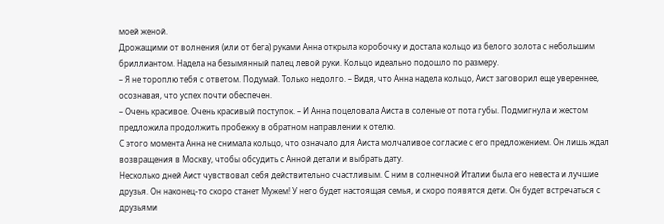моей женой.
Дрожащими от волнения (или от бега) руками Анна открыла коробочку и достала кольцо из белого золота с небольшим бриллиантом. Надела на безымянный палец левой руки. Кольцо идеально подошло по размеру.
– Я не тороплю тебя с ответом. Подумай. Только недолго. – Видя, что Анна надела кольцо, Аист заговорил еще увереннее, осознавая, что успех почти обеспечен.
– Очень красивое. Очень красивый поступок. – И Анна поцеловала Аиста в соленые от пота губы. Подмигнула и жестом предложила продолжить пробежку в обратном направлении к отелю.
С этого момента Анна не снимала кольцо, что означало для Аиста молчаливое согласие с его предложением. Он лишь ждал возвращения в Москву, чтобы обсудить с Анной детали и выбрать дату.
Несколько дней Аист чувствовал себя действительно счастливым. С ним в солнечной Италии была его невеста и лучшие друзья. Он наконец-то скоро станет Мужем! У него будет настоящая семья, и скоро появятся дети. Он будет встречаться с друзьями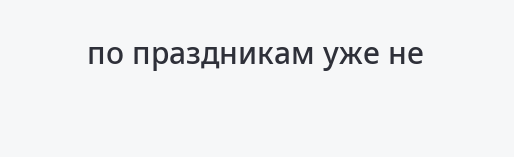по праздникам уже не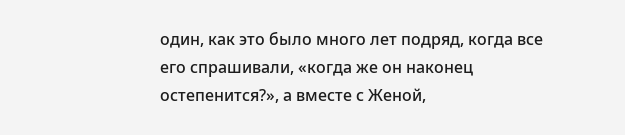один, как это было много лет подряд, когда все его спрашивали, «когда же он наконец остепенится?», а вместе с Женой,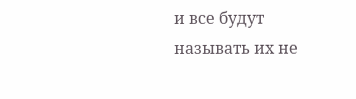и все будут называть их не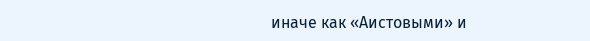иначе как «Аистовыми» и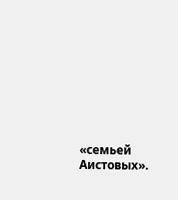«семьей Аистовых».